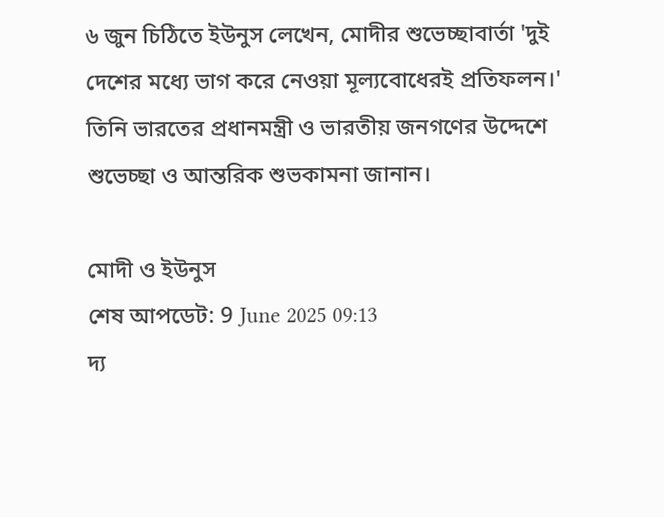৬ জুন চিঠিতে ইউনুস লেখেন, মোদীর শুভেচ্ছাবার্তা 'দুই দেশের মধ্যে ভাগ করে নেওয়া মূল্যবোধেরই প্রতিফলন।' তিনি ভারতের প্রধানমন্ত্রী ও ভারতীয় জনগণের উদ্দেশে শুভেচ্ছা ও আন্তরিক শুভকামনা জানান।

মোদী ও ইউনুস
শেষ আপডেট: 9 June 2025 09:13
দ্য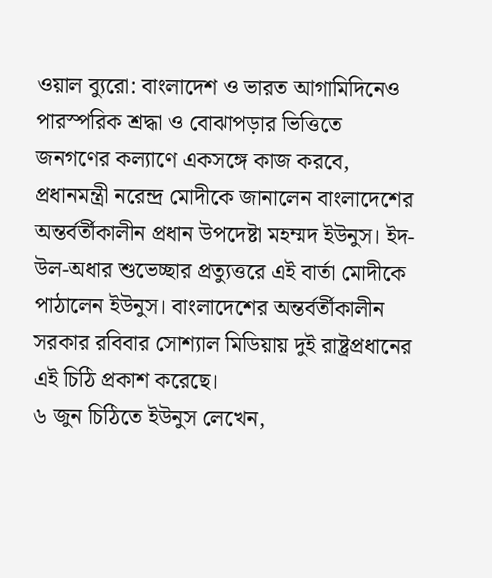ওয়াল ব্যুরো: বাংলাদেশ ও ভারত আগামিদিনেও পারস্পরিক শ্রদ্ধা ও বোঝাপড়ার ভিত্তিতে জনগণের কল্যাণে একসঙ্গে কাজ করবে, প্রধানমন্ত্রী নরেন্দ্র মোদীকে জানালেন বাংলাদেশের অন্তর্বর্তীকালীন প্রধান উপদেষ্টা মহম্মদ ইউনুস। ইদ-উল-অধার শুভেচ্ছার প্রত্যুত্তরে এই বার্তা মোদীকে পাঠালেন ইউনুস। বাংলাদেশের অন্তর্বর্তীকালীন সরকার রবিবার সোশ্যাল মিডিয়ায় দুই রাষ্ট্রপ্রধানের এই চিঠি প্রকাশ করেছে।
৬ জুন চিঠিতে ইউনুস লেখেন,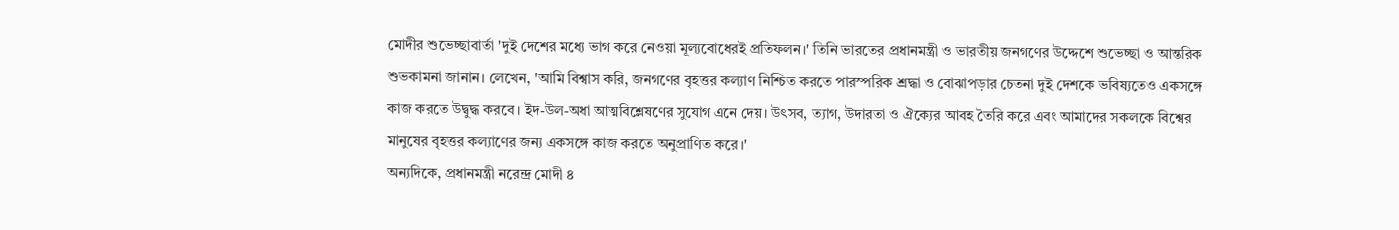মোদীর শুভেচ্ছাবার্তা 'দুই দেশের মধ্যে ভাগ করে নেওয়া মূল্যবোধেরই প্রতিফলন।' তিনি ভারতের প্রধানমন্ত্রী ও ভারতীয় জনগণের উদ্দেশে শুভেচ্ছা ও আন্তরিক শুভকামনা জানান। লেখেন, 'আমি বিশ্বাস করি, জনগণের বৃহত্তর কল্যাণ নিশ্চিত করতে পারস্পরিক শ্রদ্ধা ও বোঝাপড়ার চেতনা দুই দেশকে ভবিষ্যতেও একসঙ্গে কাজ করতে উদ্বুদ্ধ করবে। ইদ-উল-অধা আত্মবিশ্লেষণের সুযোগ এনে দেয়। উৎসব, ত্যাগ, উদারতা ও ঐক্যের আবহ তৈরি করে এবং আমাদের সকলকে বিশ্বের মানুষের বৃহত্তর কল্যাণের জন্য একসঙ্গে কাজ করতে অনুপ্রাণিত করে।'
অন্যদিকে, প্রধানমন্ত্রী নরেন্দ্র মোদী ৪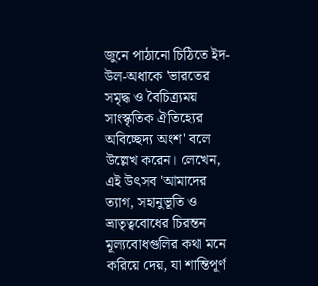জুনে পাঠানো চিঠিতে ইদ-উল-অধাকে 'ভারতের সমৃদ্ধ ও বৈচিত্র্যময় সাংস্কৃতিক ঐতিহ্যের অবিচ্ছেদ্য অংশ' বলে উল্লেখ করেন। লেখেন, এই উৎসব 'আমাদের ত্যাগ, সহানুভূতি ও ভ্রাতৃত্ববোধের চিরন্তন মূল্যবোধগুলির কথা মনে করিয়ে দেয়, যা শান্তিপূর্ণ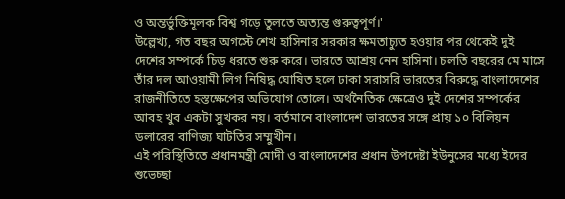ও অন্তর্ভুক্তিমূলক বিশ্ব গড়ে তুলতে অত্যন্ত গুরুত্বপূর্ণ।'
উল্লেখ্য, গত বছর অগস্টে শেখ হাসিনার সরকার ক্ষমতাচ্যুত হওয়ার পর থেকেই দুই দেশের সম্পর্কে চিড় ধরতে শুরু করে। ভারতে আশ্রয় নেন হাসিনা। চলতি বছরের মে মাসে তাঁর দল আওয়ামী লিগ নিষিদ্ধ ঘোষিত হলে ঢাকা সরাসরি ভারতের বিরুদ্ধে বাংলাদেশের রাজনীতিতে হস্তক্ষেপের অভিযোগ তোলে। অর্থনৈতিক ক্ষেত্রেও দুই দেশের সম্পর্কের আবহ খুব একটা সুখকর নয়। বর্তমানে বাংলাদেশ ভারতের সঙ্গে প্রায় ১০ বিলিয়ন ডলারের বাণিজ্য ঘাটতির সম্মুখীন।
এই পরিস্থিতিতে প্রধানমন্ত্রী মোদী ও বাংলাদেশের প্রধান উপদেষ্টা ইউনুসের মধ্যে ইদের শুভেচ্ছা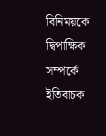বিনিময়কে দ্বিপাক্ষিক সম্পর্কে ইতিবাচক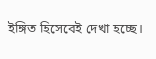ইঙ্গিত হিসেবেই দেখা হচ্ছে।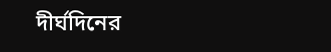দীর্ঘদিনের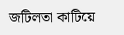জটিলতা কাটিয়ে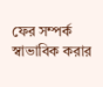ফের সম্পর্ক স্বাভাবিক করার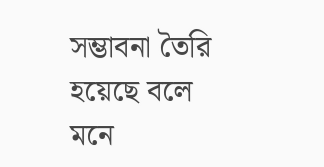সম্ভাবনা তৈরি হয়েছে বলে মনে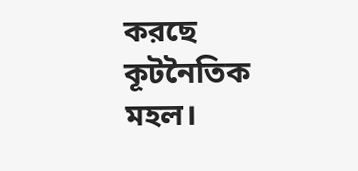করছে কূটনৈতিক মহল।